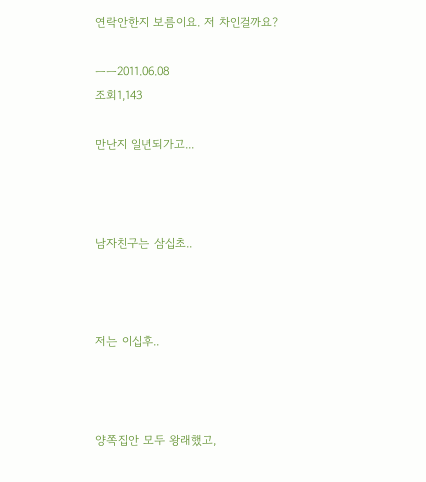연락안한지 보름이요. 저 차인걸까요?

ㅡㅡ2011.06.08
조회1,143

만난지 일년되가고...



남자친구는 삼십초..



저는 이십후..



양쪽집안 모두 왕래했고,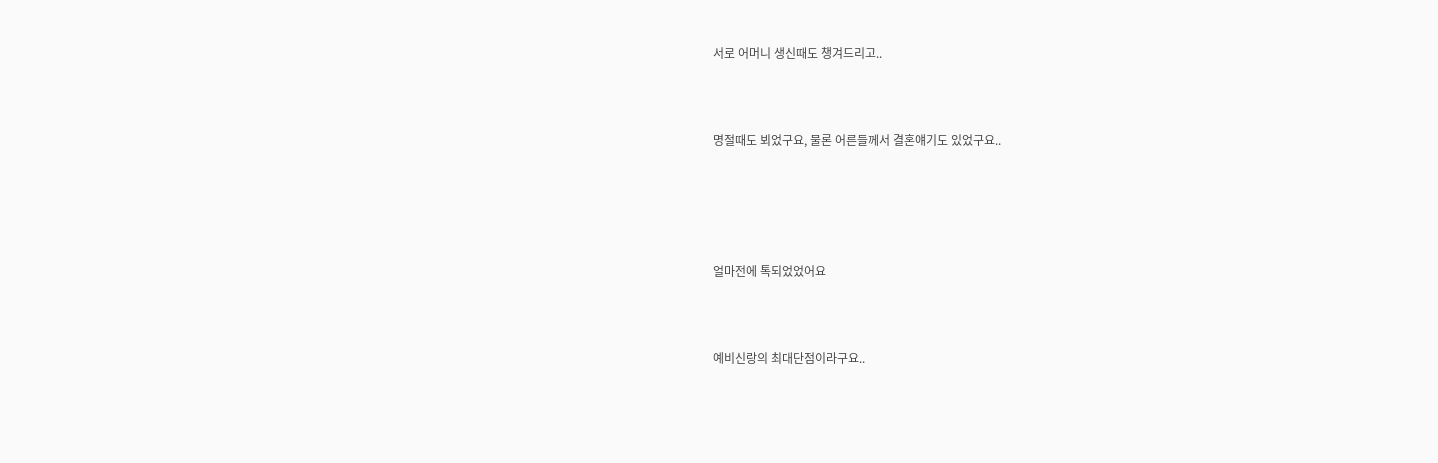서로 어머니 생신때도 챙겨드리고..



명절때도 뵈었구요, 물론 어른들께서 결혼얘기도 있었구요..





얼마전에 톡되었었어요



예비신랑의 최대단점이라구요..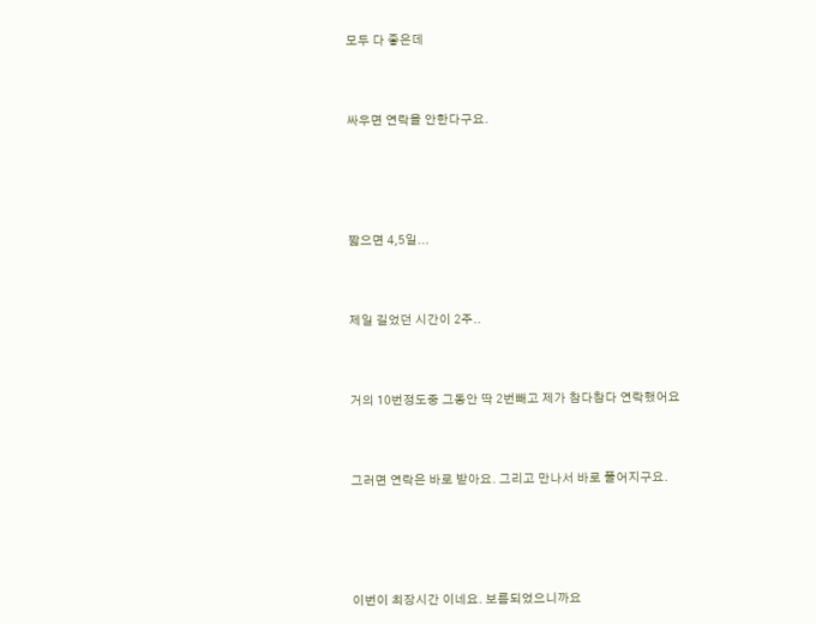모두 다 좋은데



싸우면 연락을 안한다구요.





짧으면 4,5일...



제일 길었던 시간이 2주..



거의 10번정도중 그동안 딱 2번빼고 제가 참다참다 연락했어요



그러면 연락은 바로 받아요. 그리고 만나서 바로 풀어지구요.





이번이 최장시간 이네요. 보름되었으니까요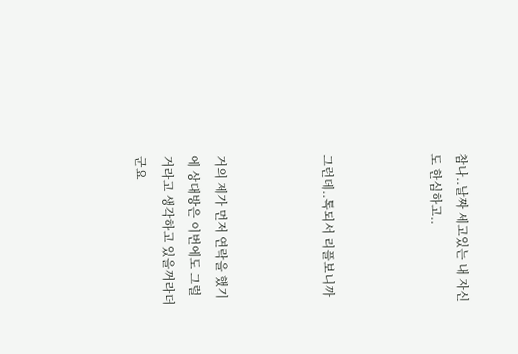참나..날짜 세고있는 내 자신도 한심하고..



그런데..톡되서 리플보니까



거의 제가 먼저 연락을 했기에 상대방은 이번에도 그럴거라고 생각하고 있을꺼라더군요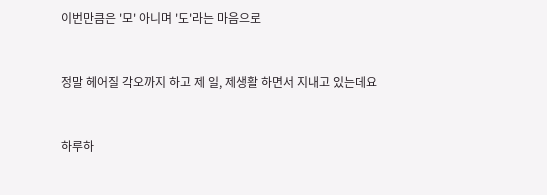이번만큼은 '모' 아니며 '도'라는 마음으로



정말 헤어질 각오까지 하고 제 일, 제생활 하면서 지내고 있는데요



하루하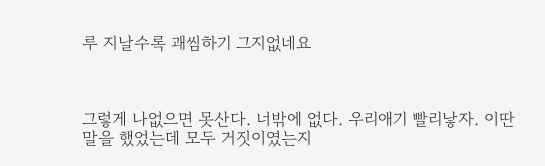루 지날수록 괘씸하기 그지없네요



그렇게 나없으면 못산다. 너밖에 없다. 우리애기 빨리낳자. 이딴말을 했었는데 모두 거짓이였는지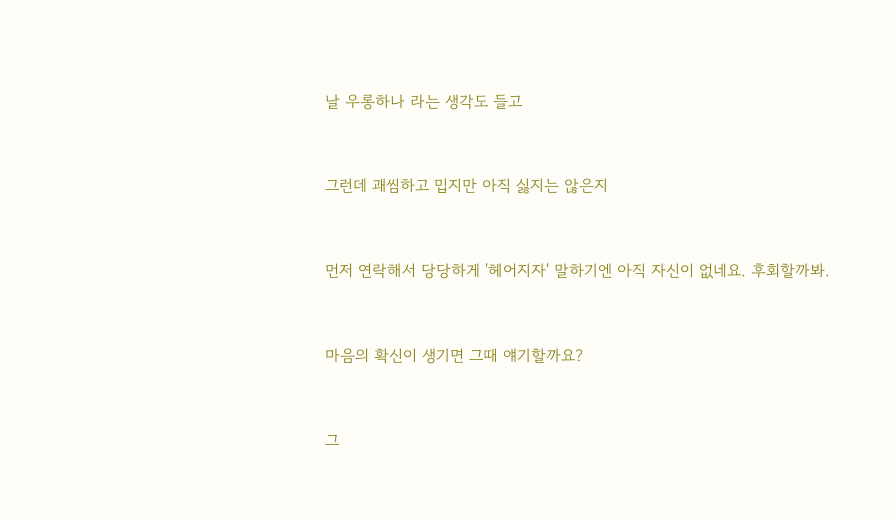날 우롱하나 라는 생각도 들고



그런데 괘씸하고 밉지만 아직 싫지는 않은지



먼저 연락해서 당당하게 '헤어지자' 말하기엔 아직 자신이 없네요. 후회할까봐.



마음의 확신이 생기면 그때 얘기할까요?



그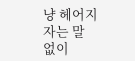냥 헤어지자는 말 없이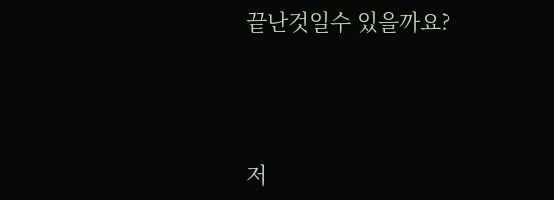끝난것일수 있을까요?



저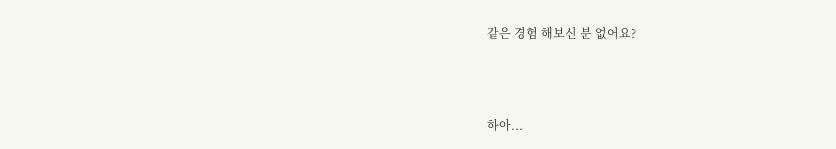같은 경험 해보신 분 없어요?



하아...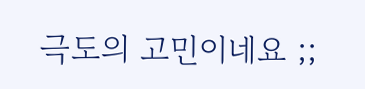극도의 고민이네요 ;;